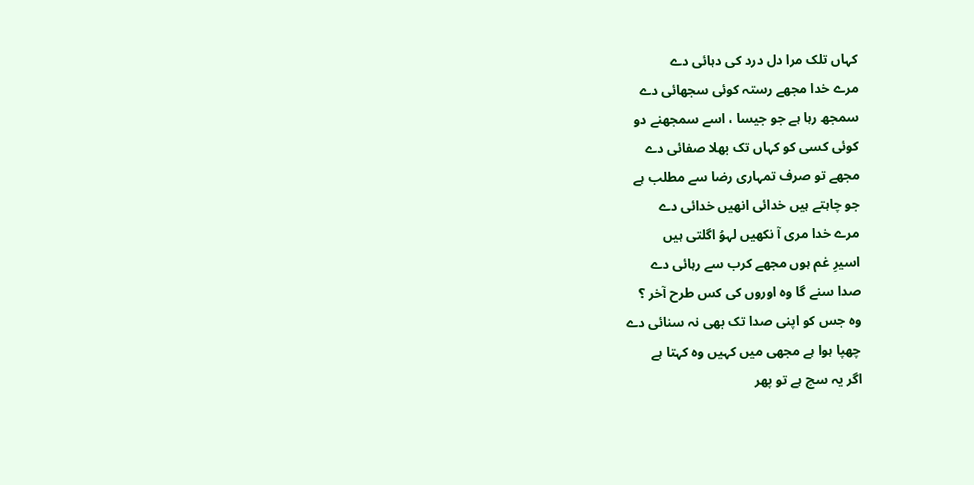کہاں تلک مرا دل درد کی دہائی دے
مرے خدا مجھے رستہ کوئی سجھائی دے
سمجھ رہا ہے جو جیسا ، اسے سمجھنے دو
کوئی کسی کو کہاں تک بھلا صفائی دے
مجھے تو صرف تمہاری رضا سے مطلب ہے
جو چاہتے ہیں خدائی انھیں خدائی دے
مرے خدا مری آ نکھیں لہوُ اگلتی ہیں
اسیرِ غم ہوں مجھے کرب سے رہائی دے
صدا سنے گا وہ اوروں کی کس طرح آخر ؟
وہ جس کو اپنی صدا تک بھی نہ سنائی دے
چھپا ہوا ہے مجھی میں کہیں وہ کہتا ہے
اگر یہ سچ ہے تو پھر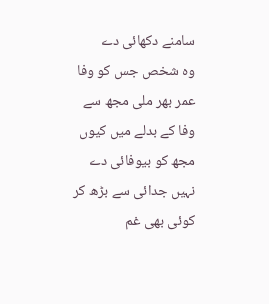سامنے دکھائی دے
وہ شخص جس کو وفا عمر بھر ملی مجھ سے
وفا کے بدلے میں کیوں مجھ کو بیوفائی دے
نہیں جدائی سے بڑھ کر کوئی بھی غم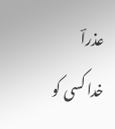عذراؔ
خدا کسی کو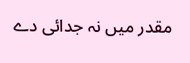مقدر میں نہ جدائی دے